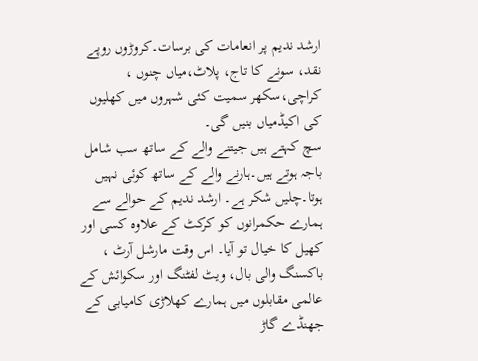ارشد ندیم پر انعامات کی برسات۔کروڑوں روپے نقد، سونے کا تاج، پلاٹ،میاں چنوں ، کراچی،سکھر سمیت کئی شہروں میں کھلیوں کی اکیڈمیاں بنیں گی۔
سچ کہتے ہیں جیتنے والے کے ساتھ سب شامل باجہ ہوتے ہیں۔ہارنے والے کے ساتھ کوئی نہیں ہوتا۔چلیں شکر ہے۔ ارشد ندیم کے حوالے سے ہمارے حکمرانوں کو کرکٹ کے علاوہ کسی اور کھیل کا خیال تو آیا۔ اس وقت مارشل آرٹ ، باکسنگ والی بال، ویٹ لفٹنگ اور سکوائش کے عالمی مقابلوں میں ہمارے کھلاڑی کامیابی کے جھنڈے گاڑ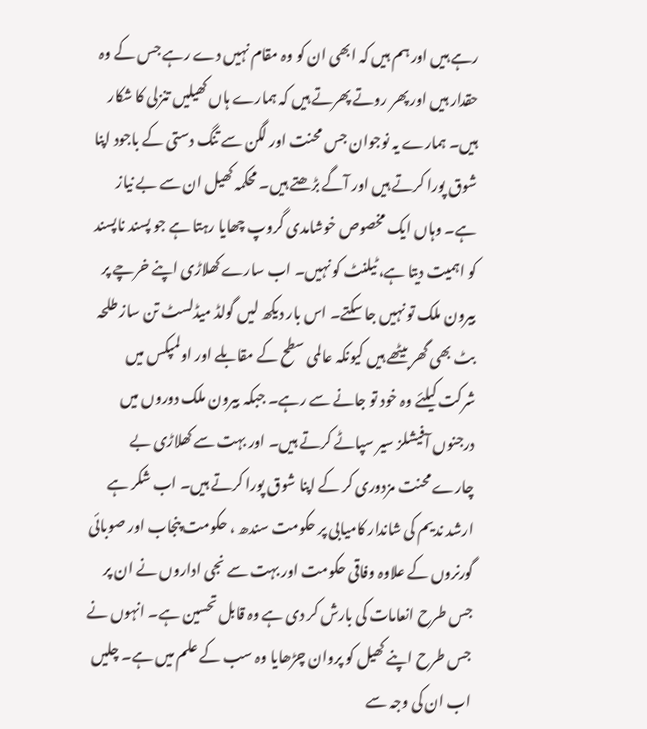رہے ہیں اور ہم ہیں کہ ابھی ان کو وہ مقام نہیں دے رہے جس کے وہ حقدار ہیں اور پھر روتے پھرتے ہیں کہ ہمارے ہاں کھیلیں تنزلی کا شکار ہیں۔ ہمارے یہ نوجوان جس محنت اور لگن سے تنگ دستی کے باجود اپنا شوق پورا کرتے ہیں اور آگے بڑھتے ہیں۔ محکمہ کھیل ان سے بے نیاز ہے۔ وہاں ایک مخصوص خوشامدی گروپ چھایا رہتا ہے جو پسند ناپسند کو اہمیت دیتا ہے، ٹیلنٹ کو نہیں۔ اب سارے کھلاڑی اپنے خرچے پر بیرون ملک تو نہیں جا سکتے۔ اس بار دیکھ لیں گولڈ میڈلسٹ تن ساز طلحہ بٹ بھی گھر بیٹھے ہیں کیونکہ عالمی سطح کے مقابلے اور اولمپکس میں شرکت کیلئے وہ خود تو جانے سے رہے۔ جبکہ بیرون ملک دوروں میں درجنوں آفیشلز سیر سپاٹے کرتے ہیں۔ اور بہت سے کھلاڑی بے چارے محنت مزدوری کر کے اپنا شوق پورا کرتے ہیں۔ اب شکر ہے ارشد ندیم کی شاندار کامیابی پر حکومت سندھ ، حکومت پنجاب اور صوبائی گورنروں کے علاوہ وفاقی حکومت اور بہت سے نجی اداروں نے ان پر جس طرح انعامات کی بارش کر دی ہے وہ قابل تحسین ہے۔ انہوں نے جس طرح اپنے کھیل کو پروان چڑھایا وہ سب کے علم میں ہے۔ چلیں اب ان کی وجہ سے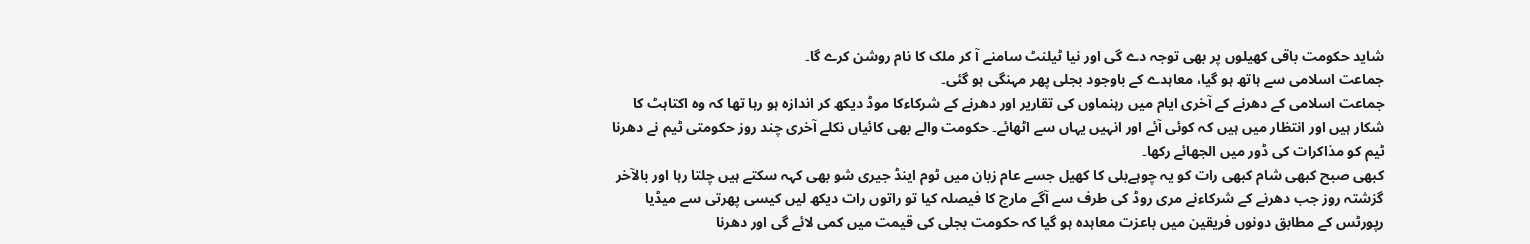شاید حکومت باقی کھیلوں پر بھی توجہ دے گی اور نیا ٹیلنٹ سامنے آ کر ملک کا نام روشن کرے گا۔
جماعت اسلامی سے ہاتھ ہو گیا، معاہدے کے باوجود بجلی پھر مہنگی ہو گئی۔
جماعت اسلامی کے دھرنے کے آخری ایام میں رہنماوں کی تقاریر اور دھرنے کے شرکاءکا موڈ دیکھ کر اندازہ ہو رہا تھا کہ وہ اکتاہٹ کا شکار ہیں اور انتظار میں ہیں کہ کوئی آئے اور انہیں یہاں سے اٹھائے۔ حکومت والے بھی کائیاں نکلے آخری چند روز حکومتی ٹیم نے دھرنا ٹیم کو مذاکرات کی ڈور میں الجھائے رکھا۔
کبھی صبح کبھی شام کبھی رات کو یہ چوہےبلی کا کھیل جسے عام زبان میں ٹوم اینڈ جیری شو بھی کہہ سکتے ہیں چلتا رہا اور بالآخر گزشتہ روز جب دھرنے کے شرکاءنے مری روڈ کی طرف سے آگے مارچ کا فیصلہ کیا تو راتوں رات دیکھ لیں کیسی پھرتی سے میڈیا رپورٹس کے مطابق دونوں فریقین میں باعزت معاہدہ ہو گیا کہ حکومت بجلی کی قیمت میں کمی لائے گی اور دھرنا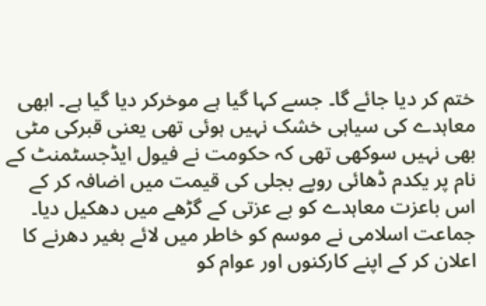ختم کر دیا جائے گا۔ جسے کہا گیا ہے موخرکر دیا گیا ہے۔ ابھی معاہدے کی سیاہی خشک نہیں ہوئی تھی یعنی قبرکی مٹی بھی نہیں سوکھی تھی کہ حکومت نے فیول ایڈجسٹمنٹ کے نام پر یکدم ڈھائی روپے بجلی کی قیمت میں اضافہ کر کے اس باعزت معاہدے کو بے عزتی کے گڑھے میں دھکیل دیا۔ جماعت اسلامی نے موسم کو خاطر میں لائے بغیر دھرنے کا اعلان کر کے اپنے کارکنوں اور عوام کو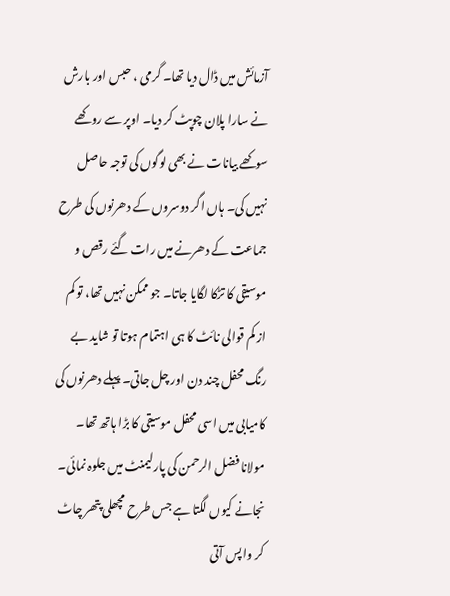آزمائش میں ڈال دیا تھا۔ گرمی ، حبس اور بارش نے سارا پلان چوپٹ کر دیا۔ اوپر سے روکھے سوکھے بیانات نے بھی لوگوں کی توجہ حاصل نہیں کی۔ ہاں اگر دوسروں کے دھرنوں کی طرح جماعت کے دھرنے میں رات گئے رقص و موسیقی کا تڑکا لگایا جاتا۔ جو ممکن نہیں تھا، تو کم از کم قوالی نائٹ کا ہی اہتمام ہوتا تو شاید بے رنگ محفل چند دن اور چل جاتی۔ پہلے دھرنوں کی کامیابی میں اسی محفل موسیقی کا بڑا ہاتھ تھا۔
مولانا فضل الرحمن کی پارلیمنٹ میں جلوہ نمائی۔
نجانے کیوں لگتا ہے جس طرح مچھلی پتھر چاٹ کر واپس آتی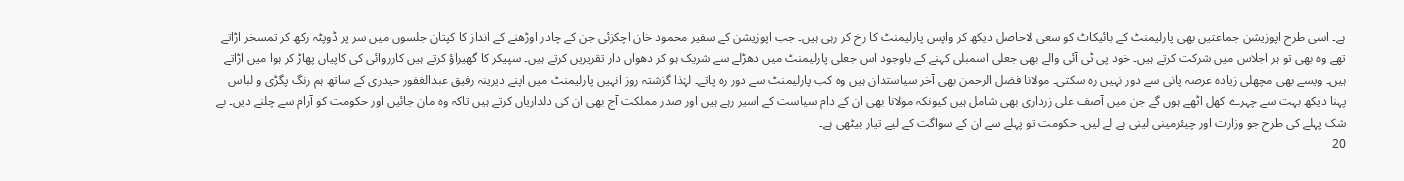ہے۔ اسی طرح اپوزیشن جماعتیں بھی پارلیمنٹ کے بائیکاٹ کو سعی لاحاصل دیکھ کر واپس پارلیمنٹ کا رخ کر رہی ہیں۔ جب اپوزیشن کے سفیر محمود خان اچکزئی جن کے چادر اوڑھنے کے انداز کا کپتان جلسوں میں سر پر ڈوپٹہ رکھ کر تمسخر اڑاتے تھے وہ بھی تو ہر اجلاس میں شرکت کرتے ہیں۔ خود پی ٹی آئی والے بھی جعلی اسمبلی کہنے کے باوجود اس جعلی پارلیمنٹ میں دھڑلے سے شریک ہو کر دھواں دار تقریریں کرتے ہیں۔ سپیکر کا گھیراؤ کرتے ہیں کارروائی کی کاپیاں پھاڑ کر ہوا میں اڑاتے ہیں۔ ویسے بھی مچھلی زیادہ عرصہ پانی سے دور نہیں رہ سکتی۔ مولانا فضل الرحمن بھی آخر سیاستدان ہیں وہ کب پارلیمنٹ سے دور رہ پاتے۔ لہٰذا گزشتہ روز انہیں پارلیمنٹ میں اپنے دیرینہ رفیق عبدالغفور حیدری کے ساتھ ہم رنگ پگڑی و لباس پہنا دیکھ بہت سے چہرے کھل اٹھے ہوں گے جن میں آصف علی زرداری بھی شامل ہیں کیونکہ مولانا بھی ان کے دام سیاست کے اسیر رہے ہیں اور صدر مملکت آج بھی ان کی دلداریاں کرتے ہیں تاکہ وہ مان جائیں اور حکومت کو آرام سے چلنے دیں۔ بے شک پہلے کی طرح جو وزارت اور چیئرمینی لینی ہے لے لیں۔ حکومت تو پہلے سے ان کے سواگت کے لیے تیار بیٹھی ہے۔
20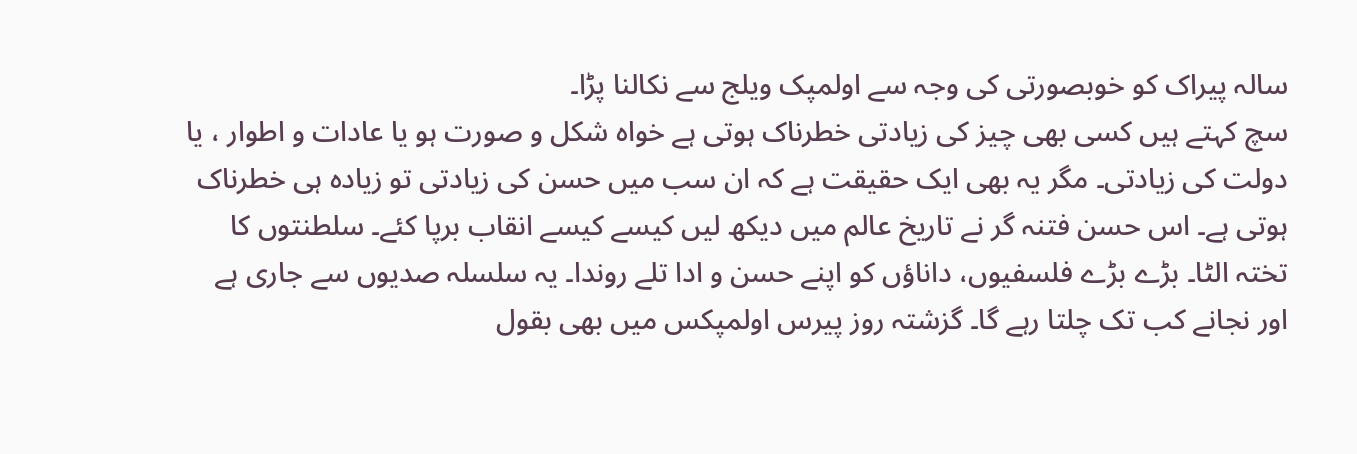سالہ پیراک کو خوبصورتی کی وجہ سے اولمپک ویلج سے نکالنا پڑا۔
سچ کہتے ہیں کسی بھی چیز کی زیادتی خطرناک ہوتی ہے خواہ شکل و صورت ہو یا عادات و اطوار ، یا دولت کی زیادتی۔ مگر یہ بھی ایک حقیقت ہے کہ ان سب میں حسن کی زیادتی تو زیادہ ہی خطرناک ہوتی ہے۔ اس حسن فتنہ گر نے تاریخ عالم میں دیکھ لیں کیسے کیسے انقاب برپا کئے۔ سلطنتوں کا تختہ الٹا۔ بڑے بڑے فلسفیوں، داناؤں کو اپنے حسن و ادا تلے روندا۔ یہ سلسلہ صدیوں سے جاری ہے اور نجانے کب تک چلتا رہے گا۔ گزشتہ روز پیرس اولمپکس میں بھی بقول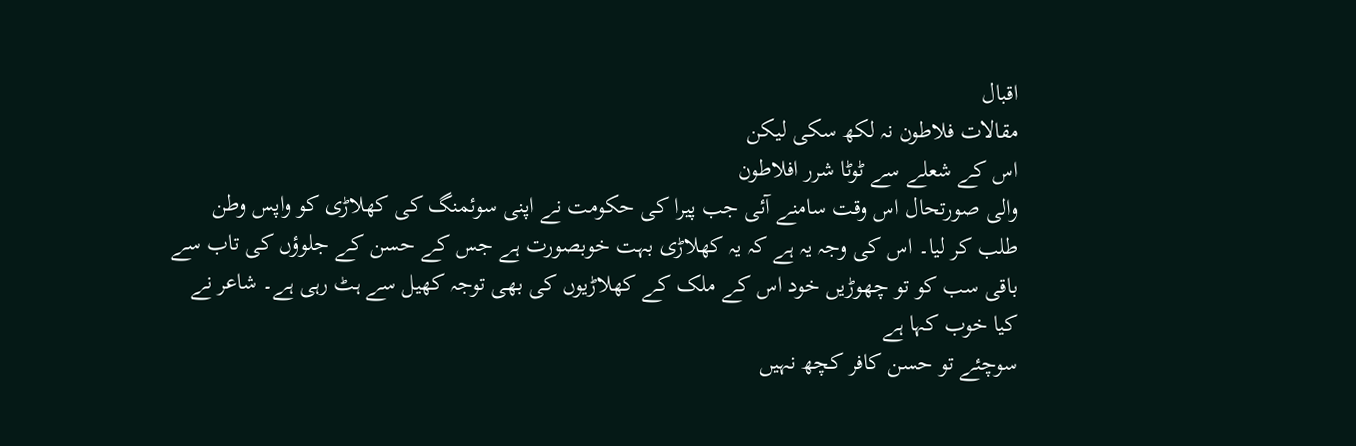اقبال
مقالات فلاطون نہ لکھ سکی لیکن
اس کے شعلے سے ٹوٹا شرر افلاطون
والی صورتحال اس وقت سامنے آئی جب پیرا کی حکومت نے اپنی سوئمنگ کی کھلاڑی کو واپس وطن طلب کر لیا۔ اس کی وجہ یہ ہے کہ یہ کھلاڑی بہت خوبصورت ہے جس کے حسن کے جلوؤں کی تاب سے باقی سب کو تو چھوڑیں خود اس کے ملک کے کھلاڑیوں کی بھی توجہ کھیل سے ہٹ رہی ہے۔ شاعر نے کیا خوب کہا ہے
سوچئے تو حسن کافر کچھ نہیں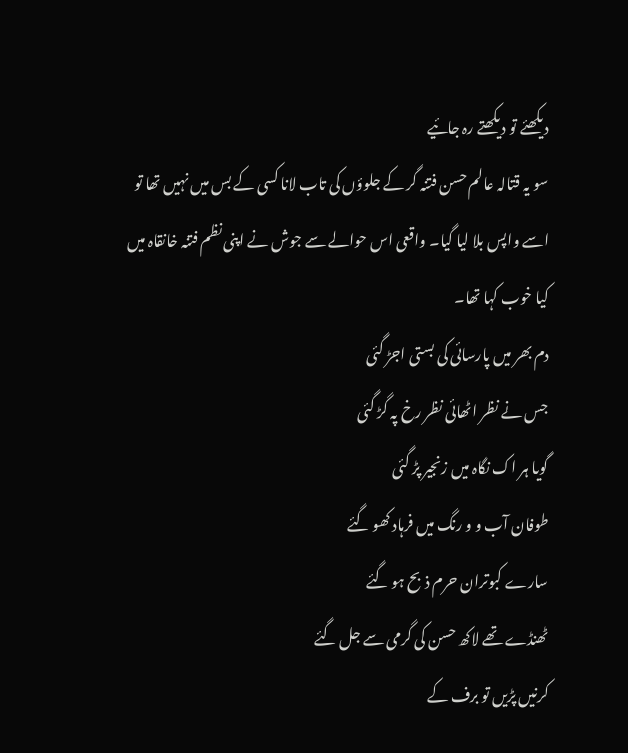دیکھئے تو دیکھتے رہ جائیے
سو یہ قتالہ عالم حسن فتنہ گر کے جلوؤں کی تاب لانا کسی کے بس میں نہیں تھا تو اسے واپس بلا لیا گیا۔ واقعی اس حوالے سے جوش نے اپنی نظم فتنہ خانقاہ میں کیا خوب کہا تھا۔
دم بھر میں پارسائی کی بستی اجڑ گئی
جس نے نظر اٹھائی نظر رخ پہ گڑ گئی
گویا ہر اک نگاہ میں زنجیر پڑ گئی
طوفان آب و و رنگ میں فرہاد کھو گئے
سارے کبوتران حرم ذبح ہو گئے
ٹھنڈے تھے لاکھ حسن کی گرمی سے جل گئے
کرنیں پڑیں تو برف کے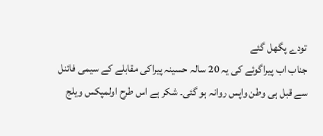تودے پگھل گئے
جناب اب پیراگوئے کی یہ 20 سالہ حسینہ پیراکی مقابلے کے سیمی فائنل سے قبل ہی وطن واپس روانہ ہو گئی۔ شکر ہے اس طرح اولمپکس ویلج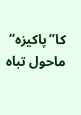کا”پاکیزہ“ ماحول تباہ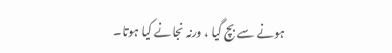ہونے سے بچ گیا ، ورنہ نجانے کیا ہوتا۔